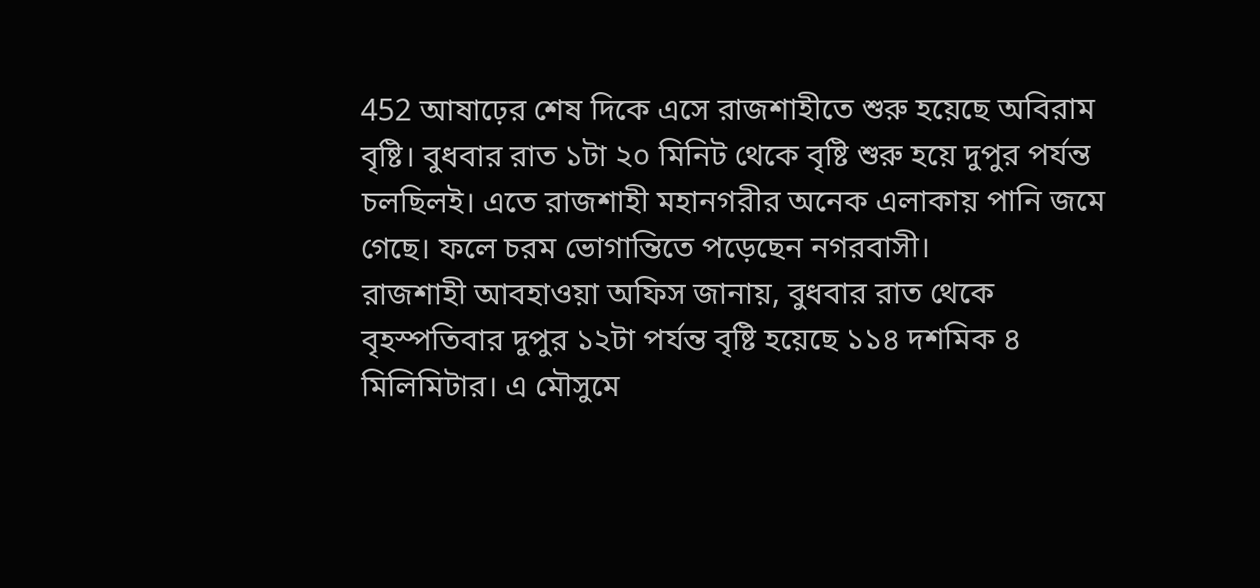452 আষাঢ়ের শেষ দিকে এসে রাজশাহীতে শুরু হয়েছে অবিরাম বৃষ্টি। বুধবার রাত ১টা ২০ মিনিট থেকে বৃষ্টি শুরু হয়ে দুপুর পর্যন্ত চলছিলই। এতে রাজশাহী মহানগরীর অনেক এলাকায় পানি জমে গেছে। ফলে চরম ভোগান্তিতে পড়েছেন নগরবাসী।
রাজশাহী আবহাওয়া অফিস জানায়, বুধবার রাত থেকে বৃহস্পতিবার দুপুর ১২টা পর্যন্ত বৃষ্টি হয়েছে ১১৪ দশমিক ৪ মিলিমিটার। এ মৌসুমে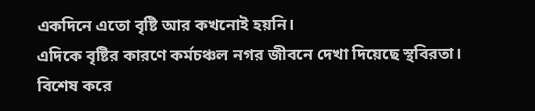একদিনে এতো বৃষ্টি আর কখনোই হয়নি।
এদিকে বৃষ্টির কারণে কর্মচঞ্চল নগর জীবনে দেখা দিয়েছে স্থবিরতা। বিশেষ করে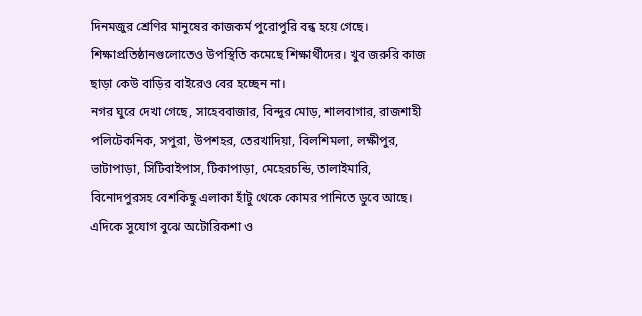দিনমজুর শ্রেণির মানুষের কাজকর্ম পুরোপুরি বন্ধ হয়ে গেছে। শিক্ষাপ্রতিষ্ঠানগুলোতেও উপস্থিতি কমেছে শিক্ষার্থীদের। খুব জরুরি কাজ ছাড়া কেউ বাড়ির বাইরেও বের হচ্ছেন না।
নগর ঘুরে দেখা গেছে, সাহেববাজার, বিন্দুর মোড়, শালবাগার, রাজশাহী পলিটেকনিক, সপুরা, উপশহর, তেরখাদিয়া, বিলশিমলা, লক্ষীপুর, ভাটাপাড়া, সিটিবাইপাস, টিকাপাড়া, মেহেরচন্ডি, তালাইমারি, বিনোদপুরসহ বেশকিছু এলাকা হাঁটু থেকে কোমর পানিতে ডুবে আছে।
এদিকে সুযোগ বুঝে অটোরিকশা ও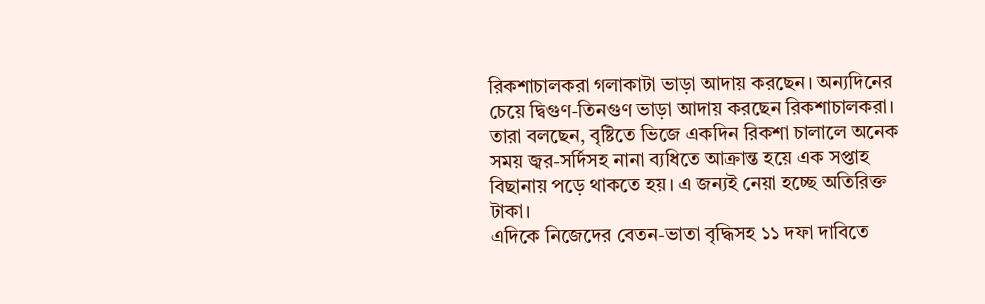রিকশাচালকরা গলাকাটা ভাড়া আদায় করছেন। অন্যদিনের চেয়ে দ্বিগুণ-তিনগুণ ভাড়া আদায় করছেন রিকশাচালকরা।
তারা বলছেন, বৃষ্টিতে ভিজে একদিন রিকশা চালালে অনেক সময় জ্বর-সর্দিসহ নানা ব্যধিতে আক্রান্ত হয়ে এক সপ্তাহ বিছানায় পড়ে থাকতে হয়। এ জন্যই নেয়া হচ্ছে অতিরিক্ত টাকা।
এদিকে নিজেদের বেতন-ভাতা বৃদ্ধিসহ ১১ দফা দাবিতে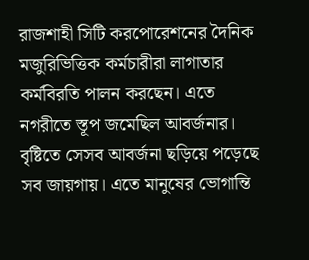রাজশাহী সিটি করপোরেশনের দৈনিক মজুরিভিত্তিক কর্মচারীরা লাগাতার কর্মবিরতি পালন করছেন। এতে নগরীতে স্তূপ জমেছিল আবর্জনার। বৃষ্টিতে সেসব আবর্জনা ছড়িয়ে পড়েছে সব জায়গায়। এতে মানুষের ভোগান্তি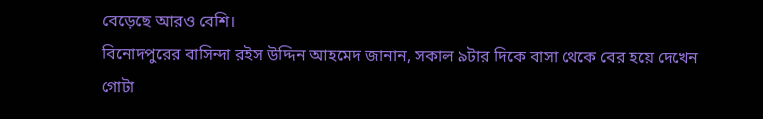বেড়েছে আরও বেশি।
বিনোদপুরের বাসিন্দা রইস উদ্দিন আহমেদ জানান, সকাল ৯টার দিকে বাসা থেকে বের হয়ে দেখেন গোটা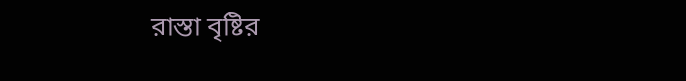রাস্তা বৃষ্টির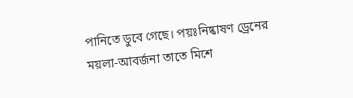পানিতে ডুবে গেছে। পয়ঃনিষ্কাষণ ড্রেনের ময়লা-আবর্জনা তাতে মিশে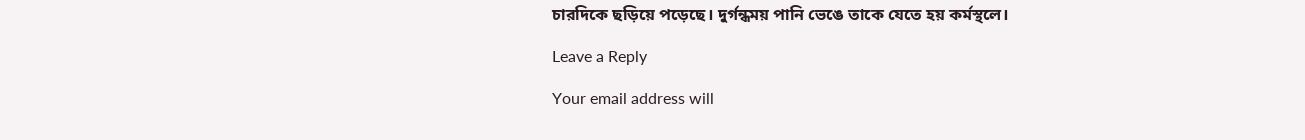চারদিকে ছড়িয়ে পড়েছে। দুর্গন্ধময় পানি ভেঙে তাকে যেতে হয় কর্মস্থলে।

Leave a Reply

Your email address will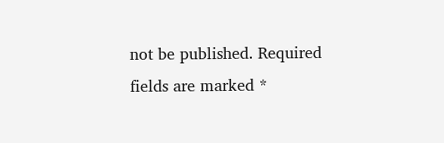not be published. Required fields are marked *